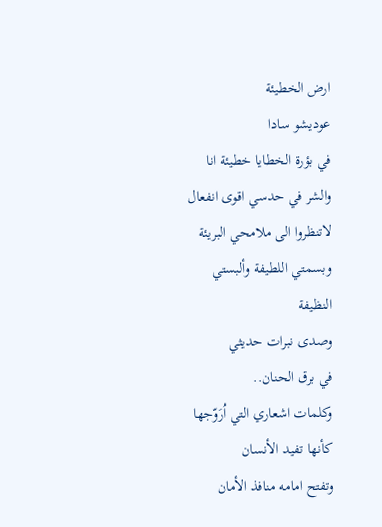ارض الخطيئة
عوديشو سادا
في بؤرة الخطايا خطيئة انا
والشر في حدسي اقوى انفعال
لاتنظروا الى ملامحي البريئة
وبسمتي اللطيفة وألبستي النظيفة
وصدى نبرات حديثي
في برق الحنان..
وكلمات اشعاري التي اُرَوّجها
كأنها تفيد الأنسان
وتفتح امامه منافذ الأمان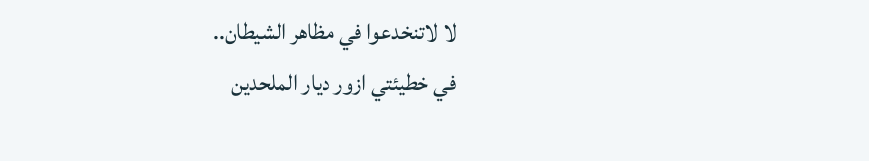لا لاتنخدعوا في مظاهر الشيطان..
في خطيئتي ازور ديار الملحدين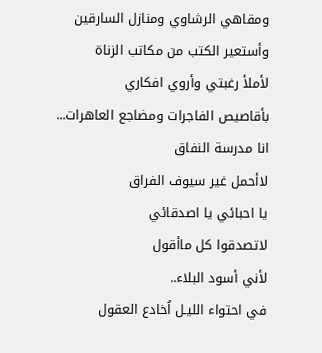ومقاهي الرشاوي ومنازل السارقين
وأستعير الكتب من مكاتب الزناة
لأملأ رغبتي وأروي افكاري
بأقاصيص الفاجرات ومضاجع العاهرات...
انا مدرسة النفاق
لاأحمل غير سيوف الفراق
يا احبائي يا اصدقائي
لاتصدقوا كل ماأقول
لأني أسود البلاء..
في احتواء الليـل اُخادع العقول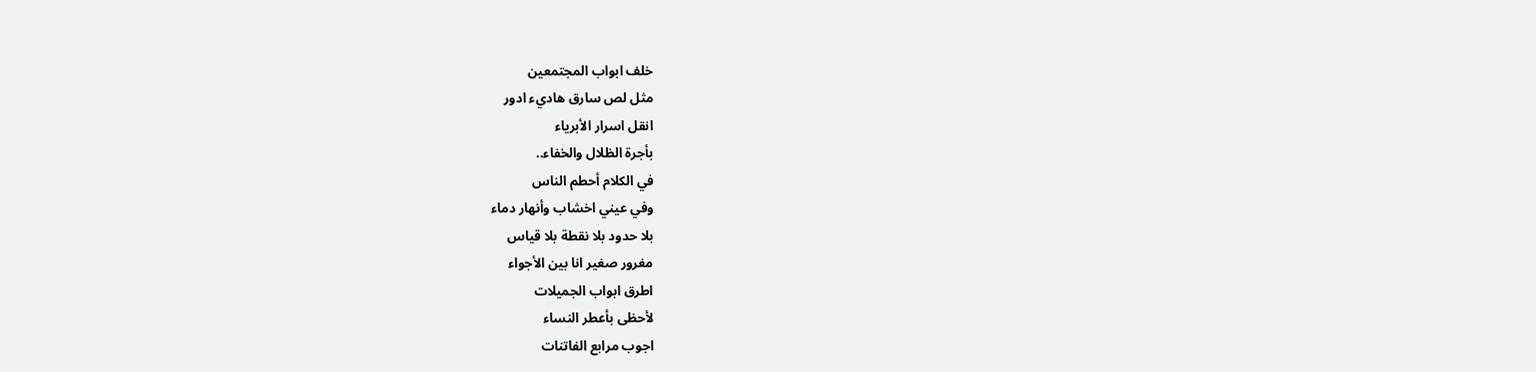خلف ابواب المجتمعين
مثل لص سارق هاديء ادور
انقل اسرار الأبرياء
بأجرة الظلال والخفاء..
في الكلام أحطم الناس
وفي عيني اخشاب وأنهار دماء
بلا حدود بلا نقطة بلا قياس
مغرور صغير انا بين الأجواء
اطرق ابواب الجميلات
لأحظى بأعطر النساء
اجوب مرابع الفاتنات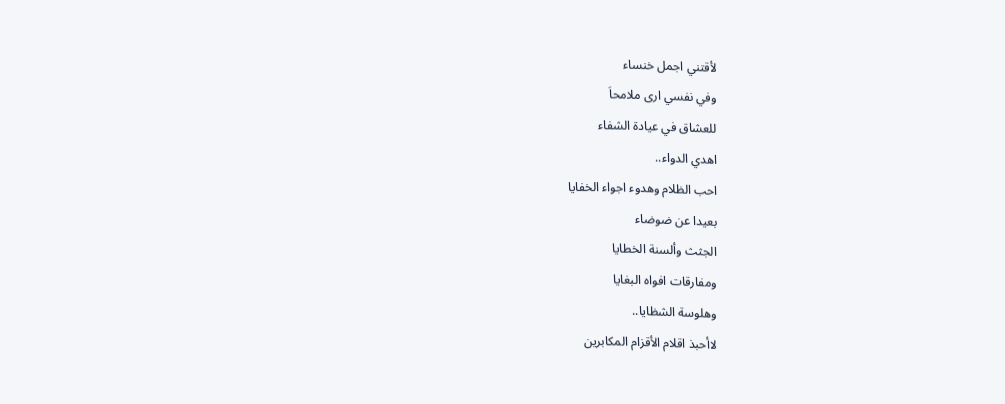لأقتني اجمل خنساء
وفي نفسي ارى ملامحاَ
للعشاق في عيادة الشفاء
اهدي الدواء..
احب الظلام وهدوء اجواء الخفايا
بعيدا عن ضوضاء
الجثث وألسنة الخطايا
ومفارقات افواه البغايا
وهلوسة الشظايا..
لاأحبذ اقلام الأقزام المكابرين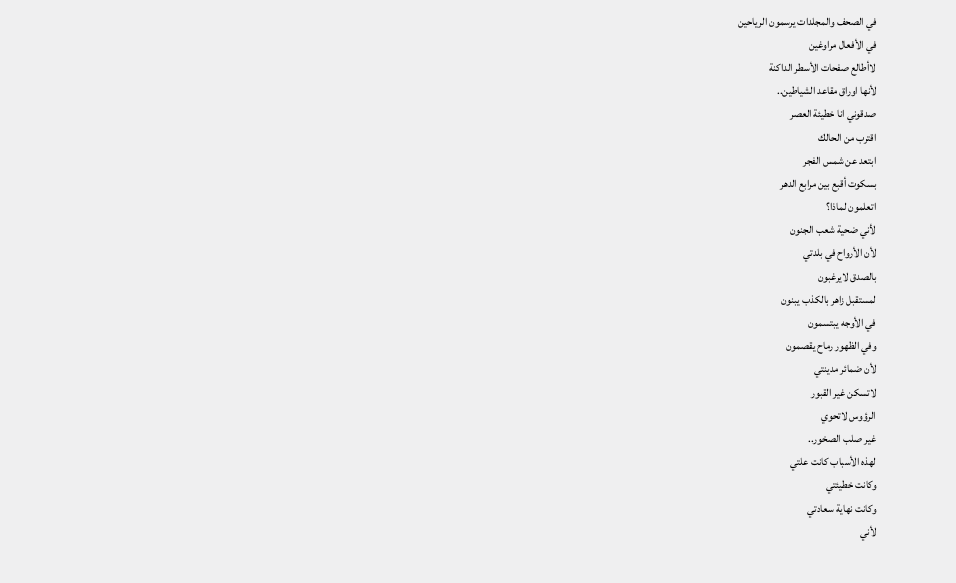في الصحف والمجلدات يرسمون الرياحين
في الأفعال مراوغين
لاأطالع صفحات الأسطر الداكنة
لأنها اوراق مقاعد الشياطين..
صدقوني انا خطيئة العصر
اقترب من الحالك
ابتعد عن شمس الفجر
بسكوت أقبع بين مرابع الدهر
اتعلمون لماذا؟
لأني ضحية شعب الجنون
لأن الأرواح في بلدتي
بالصدق لايرغبون
لمستقبل زاهر بالكذب يبنون
في الأوجه يبتسمون
وفي الظهور رماح يقصمون
لأن ضمائر مدينتي
لاتسكن غير القبور
الرؤوس لاتحوي
غير صلب الصخور..
لهذه الأسباب كانت علتي
وكانت خطيئتي
وكانت نهاية سعادتي
لأني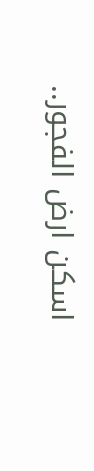اسكن ارض الفجور..